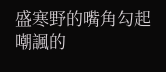盛寒野的嘴角勾起嘲諷的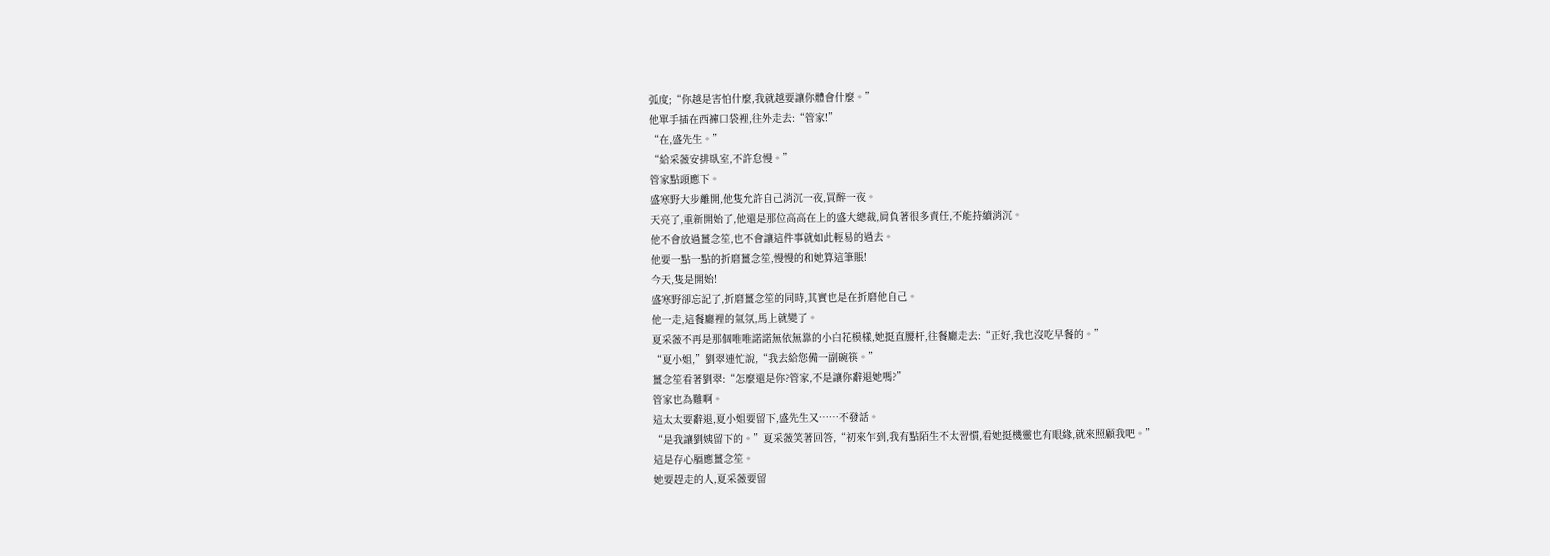弧度;“你越是害怕什麼,我就越要讓你體會什麼。”
他單手插在西褲口袋裡,往外走去:“管家!”
“在,盛先生。”
“給采薇安排臥室,不許怠慢。”
管家點頭應下。
盛寒野大步離開,他隻允許自己消沉一夜,買醉一夜。
天亮了,重新開始了,他還是那位高高在上的盛大總裁,肩負著很多責任,不能持續消沉。
他不會放過薑念笙,也不會讓這件事就如此輕易的過去。
他要一點一點的折磨薑念笙,慢慢的和她算這筆賬!
今天,隻是開始!
盛寒野卻忘記了,折磨薑念笙的同時,其實也是在折磨他自己。
他一走,這餐廳裡的氣氛,馬上就變了。
夏采薇不再是那個唯唯諾諾無依無靠的小白花模樣,她挺直腰杆,往餐廳走去:“正好,我也沒吃早餐的。”
“夏小姐,”劉翠連忙說,“我去給您備一副碗筷。”
薑念笙看著劉翠:“怎麼還是你?管家,不是讓你辭退她嗎?”
管家也為難啊。
這太太要辭退,夏小姐要留下,盛先生又……不發話。
“是我讓劉姨留下的。”夏采薇笑著回答,“初來乍到,我有點陌生不太習慣,看她挺機靈也有眼緣,就來照顧我吧。”
這是存心膈應薑念笙。
她要趕走的人,夏采薇要留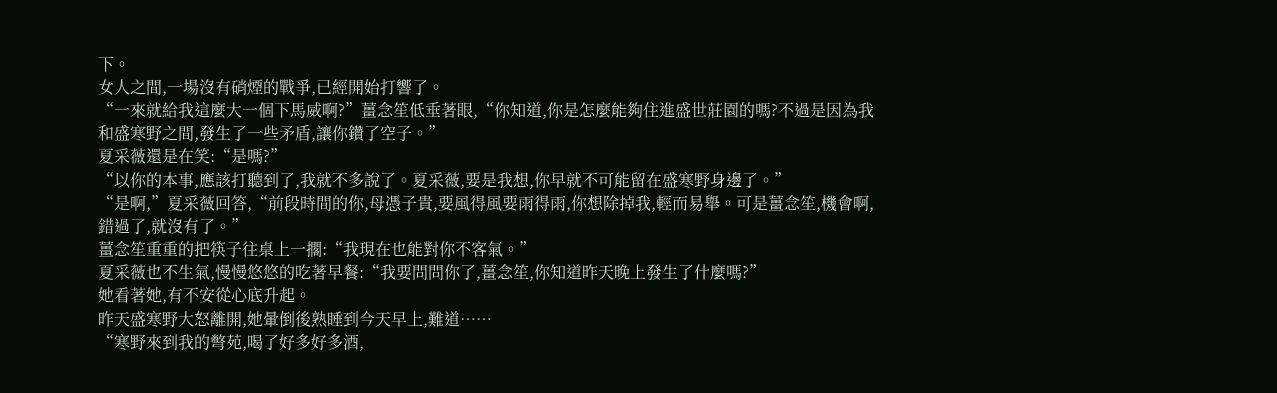下。
女人之間,一場沒有硝煙的戰爭,已經開始打響了。
“一來就給我這麼大一個下馬威啊?”薑念笙低垂著眼,“你知道,你是怎麼能夠住進盛世莊園的嗎?不過是因為我和盛寒野之間,發生了一些矛盾,讓你鑽了空子。”
夏采薇還是在笑:“是嗎?”
“以你的本事,應該打聽到了,我就不多說了。夏采薇,要是我想,你早就不可能留在盛寒野身邊了。”
“是啊,”夏采薇回答,“前段時間的你,母憑子貴,要風得風要雨得雨,你想除掉我,輕而易舉。可是薑念笙,機會啊,錯過了,就沒有了。”
薑念笙重重的把筷子往桌上一擱:“我現在也能對你不客氣。”
夏采薇也不生氣,慢慢悠悠的吃著早餐:“我要問問你了,薑念笙,你知道昨天晚上發生了什麼嗎?”
她看著她,有不安從心底升起。
昨天盛寒野大怒離開,她暈倒後熟睡到今天早上,難道……
“寒野來到我的彆苑,喝了好多好多酒,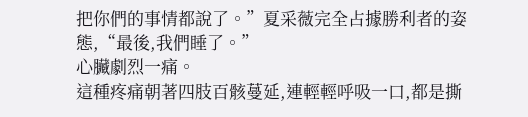把你們的事情都說了。”夏采薇完全占據勝利者的姿態,“最後,我們睡了。”
心臟劇烈一痛。
這種疼痛朝著四肢百骸蔓延,連輕輕呼吸一口,都是撕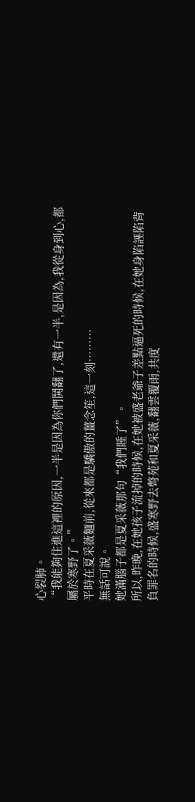心裂肺。
“我能夠住進這裡的原因,一半是因為你們鬨翻了,還有一半,是因為,我從身到心,都屬於寒野了。”
平時在夏采薇麵前,從來都是驕傲的薑念笙,這一刻………
無話可說。
她滿腦子都是夏采薇那句“我們睡了”。
所以,昨晚,在她孩子流掉的時候,在她被盛老爺子差點逼死的時候,在她身陷誣陷背負罪名的時候,盛寒野去彆苑和夏采薇,翻雲覆雨,共度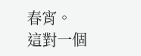春宵。
這對一個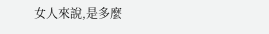女人來說,是多麼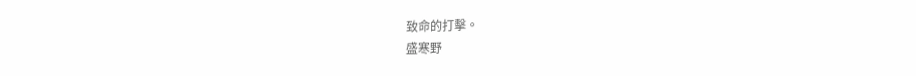致命的打擊。
盛寒野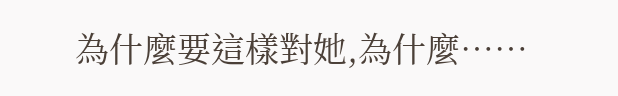為什麼要這樣對她,為什麼……